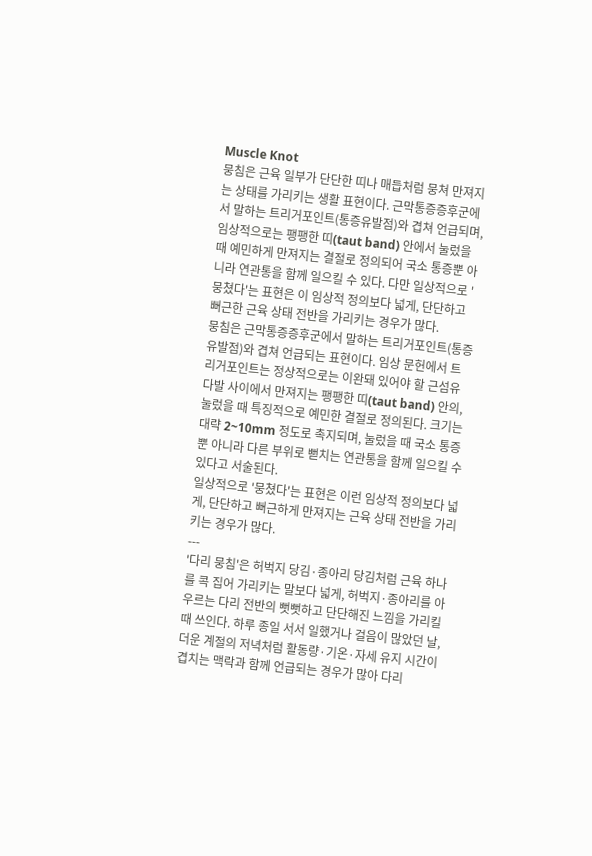Muscle Knot
뭉침은 근육 일부가 단단한 띠나 매듭처럼 뭉쳐 만져지는 상태를 가리키는 생활 표현이다. 근막통증증후군에서 말하는 트리거포인트(통증유발점)와 겹쳐 언급되며, 임상적으로는 팽팽한 띠(taut band) 안에서 눌렀을 때 예민하게 만져지는 결절로 정의되어 국소 통증뿐 아니라 연관통을 함께 일으킬 수 있다. 다만 일상적으로 '뭉쳤다'는 표현은 이 임상적 정의보다 넓게, 단단하고 뻐근한 근육 상태 전반을 가리키는 경우가 많다.
뭉침은 근막통증증후군에서 말하는 트리거포인트(통증유발점)와 겹쳐 언급되는 표현이다. 임상 문헌에서 트리거포인트는 정상적으로는 이완돼 있어야 할 근섬유 다발 사이에서 만져지는 팽팽한 띠(taut band) 안의, 눌렀을 때 특징적으로 예민한 결절로 정의된다. 크기는 대략 2~10mm 정도로 촉지되며, 눌렀을 때 국소 통증뿐 아니라 다른 부위로 뻗치는 연관통을 함께 일으킬 수 있다고 서술된다.
일상적으로 '뭉쳤다'는 표현은 이런 임상적 정의보다 넓게, 단단하고 뻐근하게 만져지는 근육 상태 전반을 가리키는 경우가 많다.
---
'다리 뭉침'은 허벅지 당김·종아리 당김처럼 근육 하나를 콕 집어 가리키는 말보다 넓게, 허벅지·종아리를 아우르는 다리 전반의 뻣뻣하고 단단해진 느낌을 가리킬 때 쓰인다. 하루 종일 서서 일했거나 걸음이 많았던 날, 더운 계절의 저녁처럼 활동량·기온·자세 유지 시간이 겹치는 맥락과 함께 언급되는 경우가 많아 다리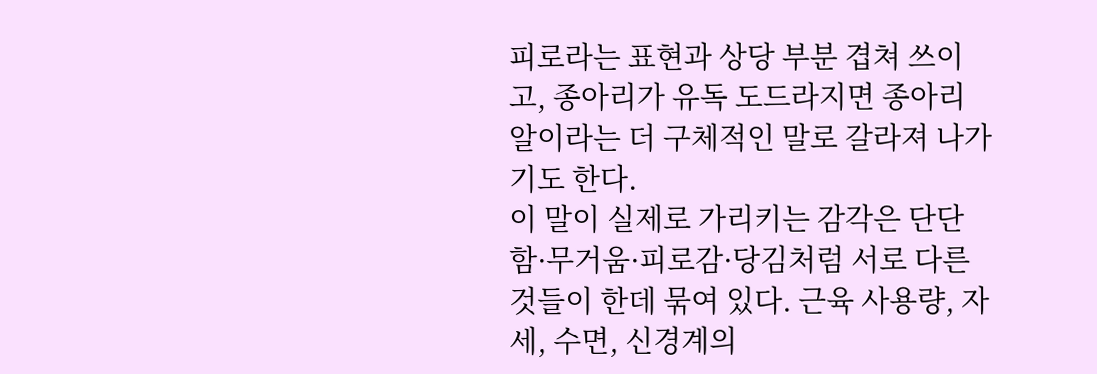피로라는 표현과 상당 부분 겹쳐 쓰이고, 종아리가 유독 도드라지면 종아리 알이라는 더 구체적인 말로 갈라져 나가기도 한다.
이 말이 실제로 가리키는 감각은 단단함·무거움·피로감·당김처럼 서로 다른 것들이 한데 묶여 있다. 근육 사용량, 자세, 수면, 신경계의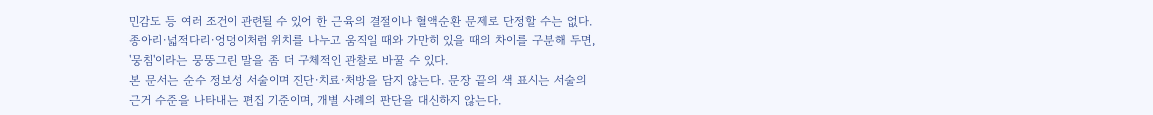민감도 등 여러 조건이 관련될 수 있어 한 근육의 결절이나 혈액순환 문제로 단정할 수는 없다. 종아리·넓적다리·엉덩이처럼 위치를 나누고 움직일 때와 가만히 있을 때의 차이를 구분해 두면, '뭉침'이라는 뭉뚱그린 말을 좀 더 구체적인 관찰로 바꿀 수 있다.
본 문서는 순수 정보성 서술이며 진단·치료·처방을 담지 않는다. 문장 끝의 색 표시는 서술의 근거 수준을 나타내는 편집 기준이며, 개별 사례의 판단을 대신하지 않는다.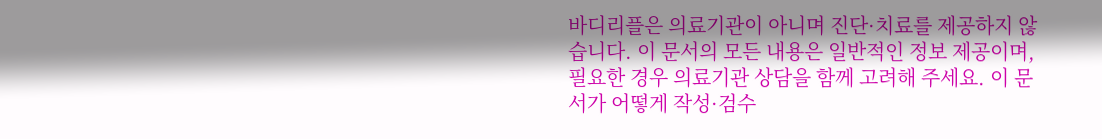바디리플은 의료기관이 아니며 진단·치료를 제공하지 않습니다. 이 문서의 모든 내용은 일반적인 정보 제공이며, 필요한 경우 의료기관 상담을 함께 고려해 주세요. 이 문서가 어떻게 작성·검수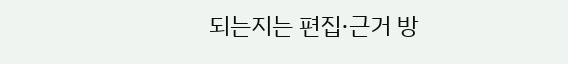되는지는 편집·근거 방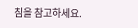침을 참고하세요.